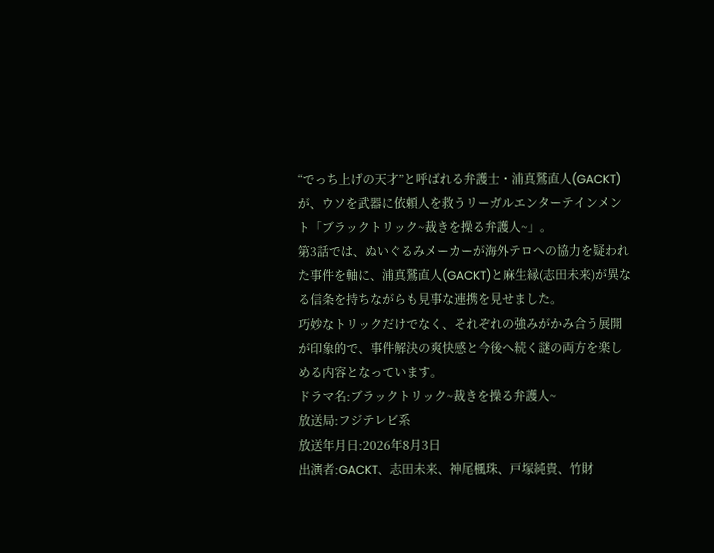“でっち上げの天才”と呼ばれる弁護士・浦真鷲直人(GACKT)が、ウソを武器に依頼人を救うリーガルエンターテインメント「ブラックトリック~裁きを操る弁護人~」。
第3話では、ぬいぐるみメーカーが海外テロへの協力を疑われた事件を軸に、浦真鷲直人(GACKT)と麻生縁(志田未来)が異なる信条を持ちながらも見事な連携を見せました。
巧妙なトリックだけでなく、それぞれの強みがかみ合う展開が印象的で、事件解決の爽快感と今後へ続く謎の両方を楽しめる内容となっています。
ドラマ名:ブラックトリック~裁きを操る弁護人~
放送局:フジテレビ系
放送年月日:2026年8月3日
出演者:GACKT、志田未来、神尾楓珠、戸塚純貴、竹財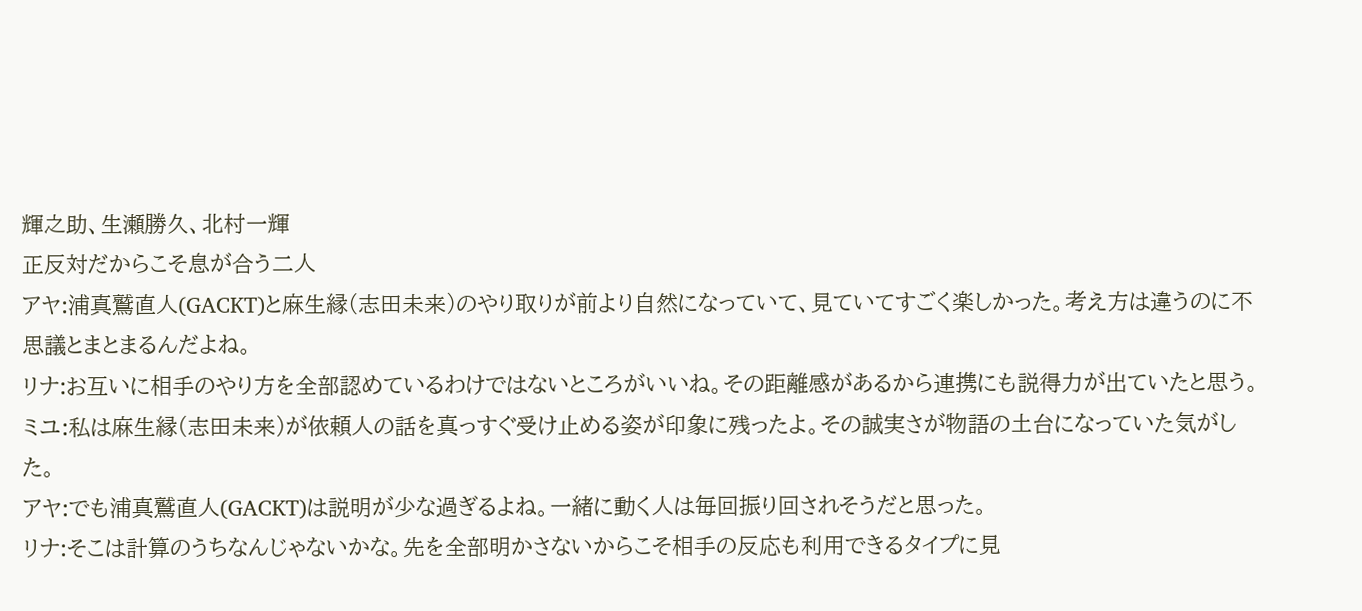輝之助、生瀬勝久、北村一輝
正反対だからこそ息が合う二人
アヤ:浦真鷲直人(GACKT)と麻生縁(志田未来)のやり取りが前より自然になっていて、見ていてすごく楽しかった。考え方は違うのに不思議とまとまるんだよね。
リナ:お互いに相手のやり方を全部認めているわけではないところがいいね。その距離感があるから連携にも説得力が出ていたと思う。
ミユ:私は麻生縁(志田未来)が依頼人の話を真っすぐ受け止める姿が印象に残ったよ。その誠実さが物語の土台になっていた気がした。
アヤ:でも浦真鷲直人(GACKT)は説明が少な過ぎるよね。一緒に動く人は毎回振り回されそうだと思った。
リナ:そこは計算のうちなんじゃないかな。先を全部明かさないからこそ相手の反応も利用できるタイプに見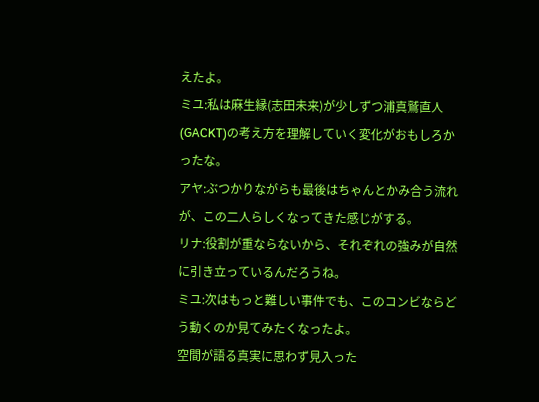えたよ。
ミユ:私は麻生縁(志田未来)が少しずつ浦真鷲直人(GACKT)の考え方を理解していく変化がおもしろかったな。
アヤ:ぶつかりながらも最後はちゃんとかみ合う流れが、この二人らしくなってきた感じがする。
リナ:役割が重ならないから、それぞれの強みが自然に引き立っているんだろうね。
ミユ:次はもっと難しい事件でも、このコンビならどう動くのか見てみたくなったよ。
空間が語る真実に思わず見入った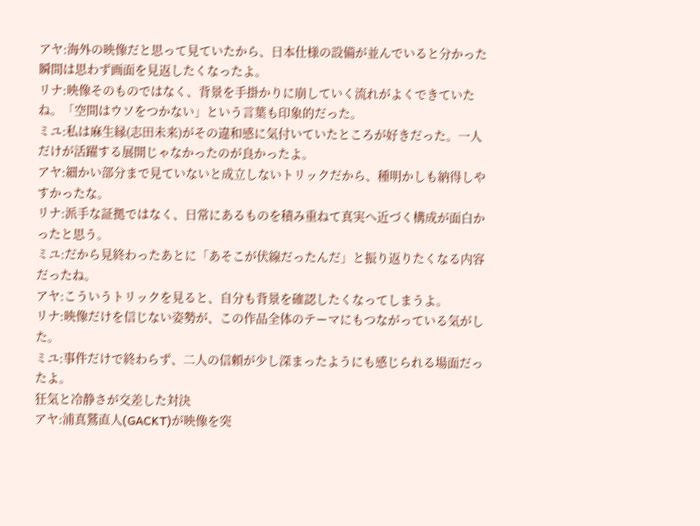アヤ:海外の映像だと思って見ていたから、日本仕様の設備が並んでいると分かった瞬間は思わず画面を見返したくなったよ。
リナ:映像そのものではなく、背景を手掛かりに崩していく流れがよくできていたね。「空間はウソをつかない」という言葉も印象的だった。
ミユ:私は麻生縁(志田未来)がその違和感に気付いていたところが好きだった。一人だけが活躍する展開じゃなかったのが良かったよ。
アヤ:細かい部分まで見ていないと成立しないトリックだから、種明かしも納得しやすかったな。
リナ:派手な証拠ではなく、日常にあるものを積み重ねて真実へ近づく構成が面白かったと思う。
ミユ:だから見終わったあとに「あそこが伏線だったんだ」と振り返りたくなる内容だったね。
アヤ:こういうトリックを見ると、自分も背景を確認したくなってしまうよ。
リナ:映像だけを信じない姿勢が、この作品全体のテーマにもつながっている気がした。
ミユ:事件だけで終わらず、二人の信頼が少し深まったようにも感じられる場面だったよ。
狂気と冷静さが交差した対決
アヤ:浦真鷲直人(GACKT)が映像を突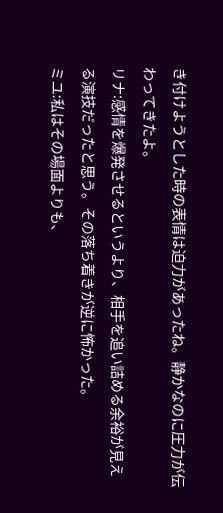き付けようとした時の表情は迫力があったね。静かなのに圧力が伝わってきたよ。
リナ:感情を爆発させるというより、相手を追い詰める余裕が見える演技だったと思う。その落ち着きが逆に怖かった。
ミユ:私はその場面よりも、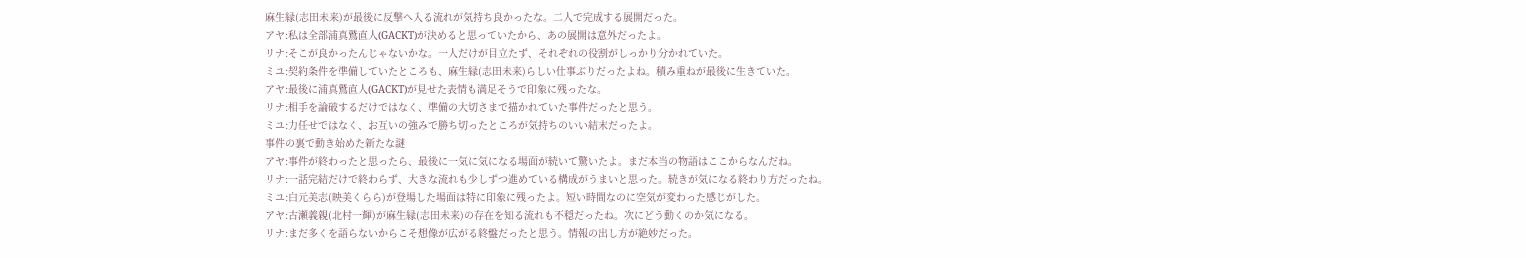麻生縁(志田未来)が最後に反撃へ入る流れが気持ち良かったな。二人で完成する展開だった。
アヤ:私は全部浦真鷲直人(GACKT)が決めると思っていたから、あの展開は意外だったよ。
リナ:そこが良かったんじゃないかな。一人だけが目立たず、それぞれの役割がしっかり分かれていた。
ミユ:契約条件を準備していたところも、麻生縁(志田未来)らしい仕事ぶりだったよね。積み重ねが最後に生きていた。
アヤ:最後に浦真鷲直人(GACKT)が見せた表情も満足そうで印象に残ったな。
リナ:相手を論破するだけではなく、準備の大切さまで描かれていた事件だったと思う。
ミユ:力任せではなく、お互いの強みで勝ち切ったところが気持ちのいい結末だったよ。
事件の裏で動き始めた新たな謎
アヤ:事件が終わったと思ったら、最後に一気に気になる場面が続いて驚いたよ。まだ本当の物語はここからなんだね。
リナ:一話完結だけで終わらず、大きな流れも少しずつ進めている構成がうまいと思った。続きが気になる終わり方だったね。
ミユ:白元美志(映美くらら)が登場した場面は特に印象に残ったよ。短い時間なのに空気が変わった感じがした。
アヤ:古瀬義親(北村一輝)が麻生縁(志田未来)の存在を知る流れも不穏だったね。次にどう動くのか気になる。
リナ:まだ多くを語らないからこそ想像が広がる終盤だったと思う。情報の出し方が絶妙だった。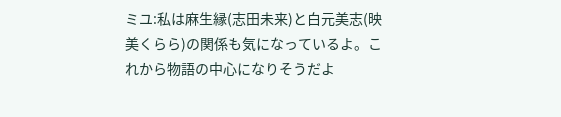ミユ:私は麻生縁(志田未来)と白元美志(映美くらら)の関係も気になっているよ。これから物語の中心になりそうだよ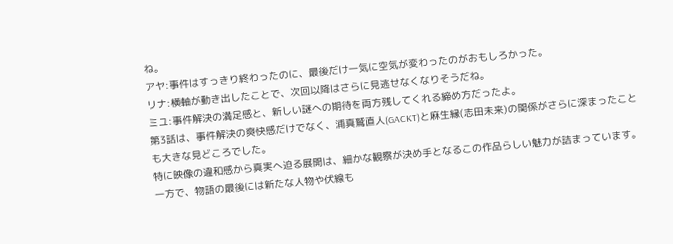ね。
アヤ:事件はすっきり終わったのに、最後だけ一気に空気が変わったのがおもしろかった。
リナ:横軸が動き出したことで、次回以降はさらに見逃せなくなりそうだね。
ミユ:事件解決の満足感と、新しい謎への期待を両方残してくれる締め方だったよ。
第3話は、事件解決の爽快感だけでなく、浦真鷲直人(GACKT)と麻生縁(志田未来)の関係がさらに深まったことも大きな見どころでした。
特に映像の違和感から真実へ迫る展開は、細かな観察が決め手となるこの作品らしい魅力が詰まっています。
一方で、物語の最後には新たな人物や伏線も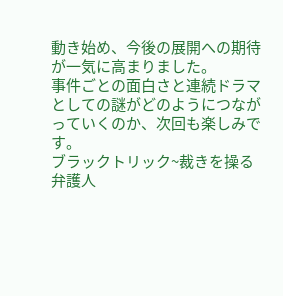動き始め、今後の展開への期待が一気に高まりました。
事件ごとの面白さと連続ドラマとしての謎がどのようにつながっていくのか、次回も楽しみです。
ブラックトリック~裁きを操る弁護人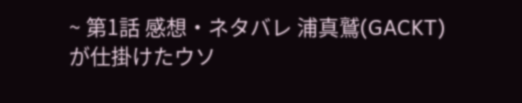~ 第1話 感想・ネタバレ 浦真鷲(GACKT)が仕掛けたウソ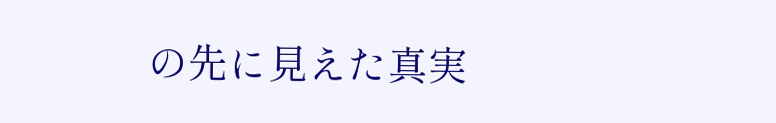の先に見えた真実